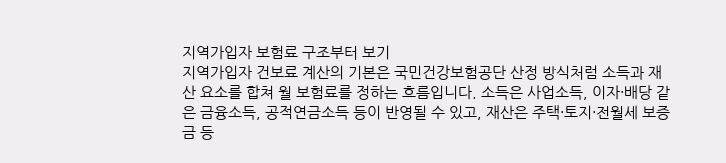지역가입자 보험료 구조부터 보기
지역가입자 건보료 계산의 기본은 국민건강보험공단 산정 방식처럼 소득과 재산 요소를 합쳐 월 보험료를 정하는 흐름입니다. 소득은 사업소득, 이자·배당 같은 금융소득, 공적연금소득 등이 반영될 수 있고, 재산은 주택·토지·전월세 보증금 등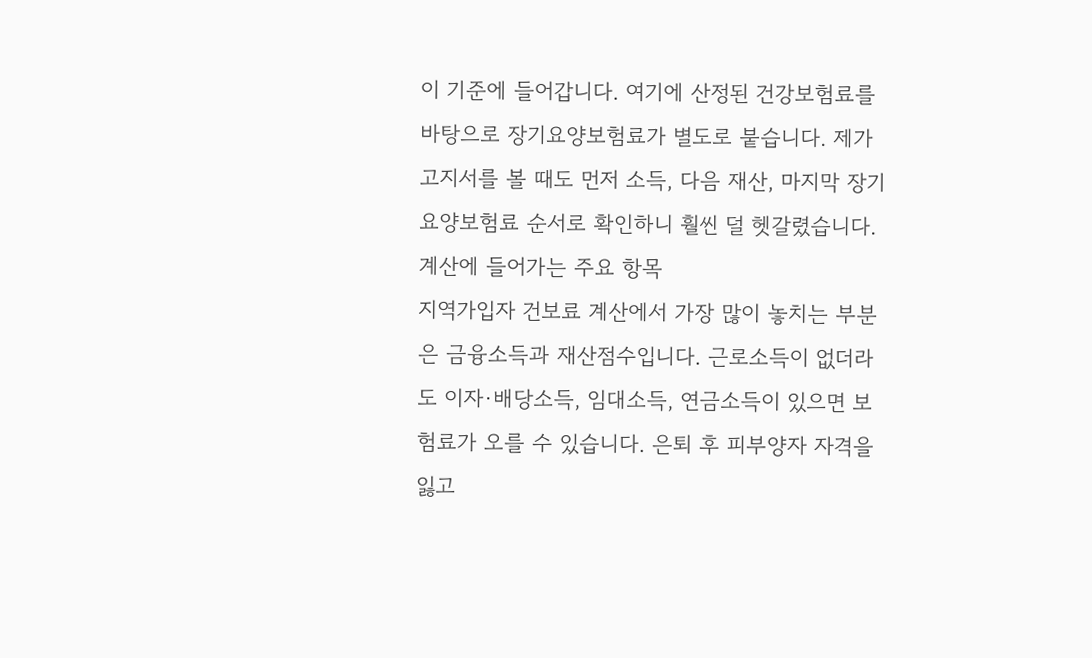이 기준에 들어갑니다. 여기에 산정된 건강보험료를 바탕으로 장기요양보험료가 별도로 붙습니다. 제가 고지서를 볼 때도 먼저 소득, 다음 재산, 마지막 장기요양보험료 순서로 확인하니 훨씬 덜 헷갈렸습니다.
계산에 들어가는 주요 항목
지역가입자 건보료 계산에서 가장 많이 놓치는 부분은 금융소득과 재산점수입니다. 근로소득이 없더라도 이자·배당소득, 임대소득, 연금소득이 있으면 보험료가 오를 수 있습니다. 은퇴 후 피부양자 자격을 잃고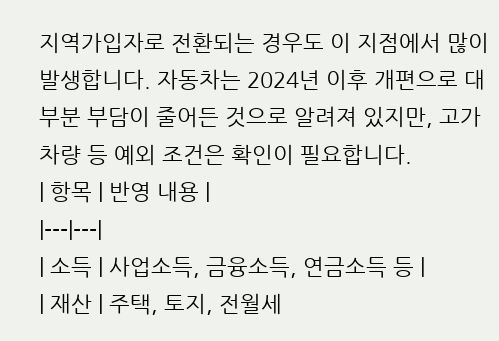지역가입자로 전환되는 경우도 이 지점에서 많이 발생합니다. 자동차는 2024년 이후 개편으로 대부분 부담이 줄어든 것으로 알려져 있지만, 고가 차량 등 예외 조건은 확인이 필요합니다.
| 항목 | 반영 내용 |
|---|---|
| 소득 | 사업소득, 금융소득, 연금소득 등 |
| 재산 | 주택, 토지, 전월세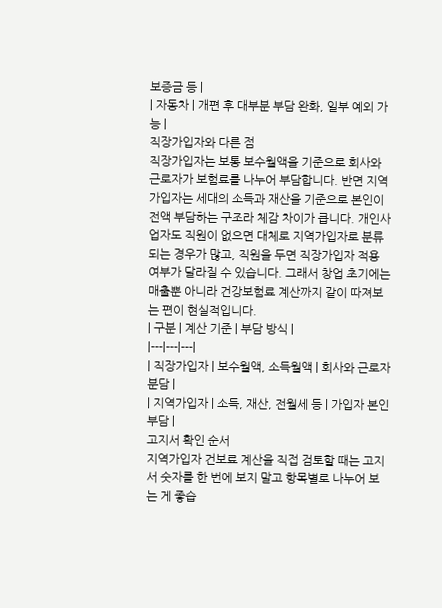보증금 등 |
| 자동차 | 개편 후 대부분 부담 완화, 일부 예외 가능 |
직장가입자와 다른 점
직장가입자는 보통 보수월액을 기준으로 회사와 근로자가 보험료를 나누어 부담합니다. 반면 지역가입자는 세대의 소득과 재산을 기준으로 본인이 전액 부담하는 구조라 체감 차이가 큽니다. 개인사업자도 직원이 없으면 대체로 지역가입자로 분류되는 경우가 많고, 직원을 두면 직장가입자 적용 여부가 달라질 수 있습니다. 그래서 창업 초기에는 매출뿐 아니라 건강보험료 계산까지 같이 따져보는 편이 현실적입니다.
| 구분 | 계산 기준 | 부담 방식 |
|---|---|---|
| 직장가입자 | 보수월액, 소득월액 | 회사와 근로자 분담 |
| 지역가입자 | 소득, 재산, 전월세 등 | 가입자 본인 부담 |
고지서 확인 순서
지역가입자 건보료 계산을 직접 검토할 때는 고지서 숫자를 한 번에 보지 말고 항목별로 나누어 보는 게 좋습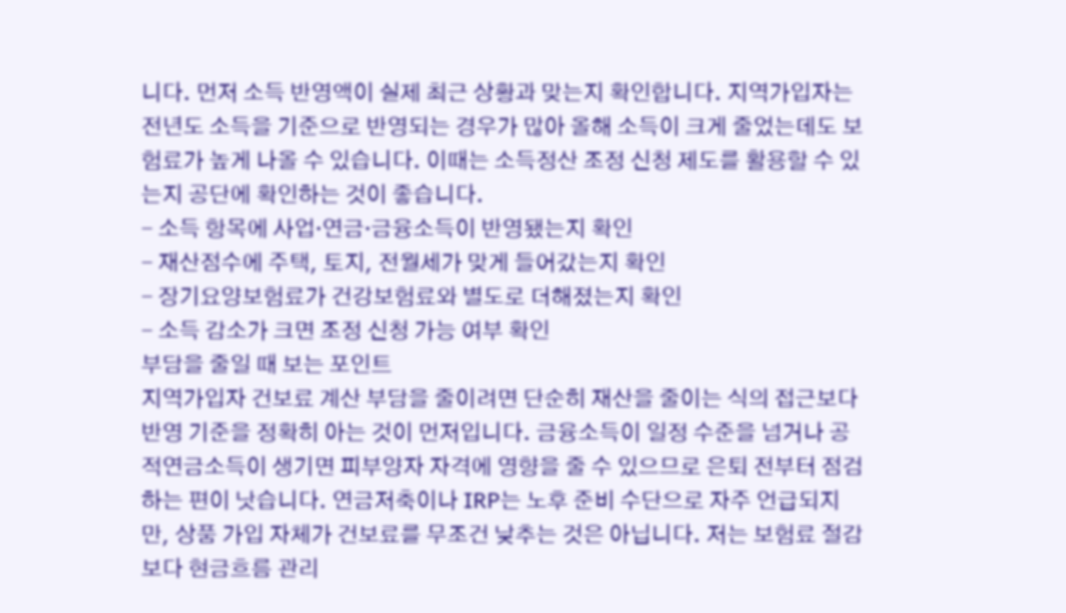니다. 먼저 소득 반영액이 실제 최근 상황과 맞는지 확인합니다. 지역가입자는 전년도 소득을 기준으로 반영되는 경우가 많아 올해 소득이 크게 줄었는데도 보험료가 높게 나올 수 있습니다. 이때는 소득정산 조정 신청 제도를 활용할 수 있는지 공단에 확인하는 것이 좋습니다.
- 소득 항목에 사업·연금·금융소득이 반영됐는지 확인
- 재산점수에 주택, 토지, 전월세가 맞게 들어갔는지 확인
- 장기요양보험료가 건강보험료와 별도로 더해졌는지 확인
- 소득 감소가 크면 조정 신청 가능 여부 확인
부담을 줄일 때 보는 포인트
지역가입자 건보료 계산 부담을 줄이려면 단순히 재산을 줄이는 식의 접근보다 반영 기준을 정확히 아는 것이 먼저입니다. 금융소득이 일정 수준을 넘거나 공적연금소득이 생기면 피부양자 자격에 영향을 줄 수 있으므로 은퇴 전부터 점검하는 편이 낫습니다. 연금저축이나 IRP는 노후 준비 수단으로 자주 언급되지만, 상품 가입 자체가 건보료를 무조건 낮추는 것은 아닙니다. 저는 보험료 절감보다 현금흐름 관리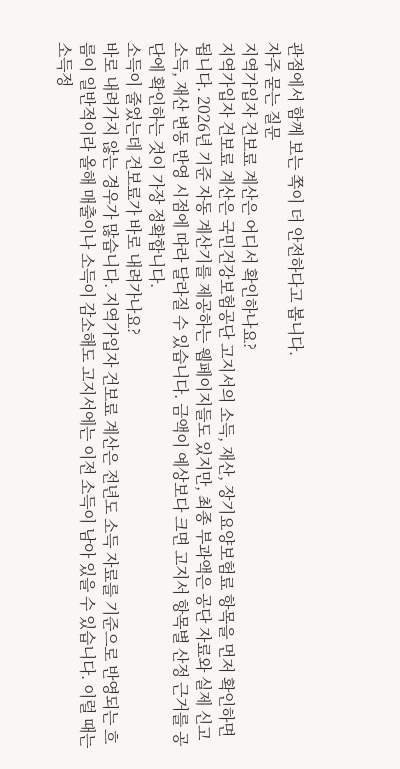관점에서 함께 보는 쪽이 더 안전하다고 봅니다.
자주 묻는 질문
지역가입자 건보료 계산은 어디서 확인하나요?
지역가입자 건보료 계산은 국민건강보험공단 고지서의 소득, 재산, 장기요양보험료 항목을 먼저 확인하면 됩니다. 2026년 기준 자동 계산기를 제공하는 웹페이지들도 있지만, 최종 부과액은 공단 자료와 실제 신고 소득, 재산 변동 반영 시점에 따라 달라질 수 있습니다. 금액이 예상보다 크면 고지서 항목별 산정 근거를 공단에 확인하는 것이 가장 정확합니다.
소득이 줄었는데 건보료가 바로 내려가나요?
바로 내려가지 않는 경우가 많습니다. 지역가입자 건보료 계산은 전년도 소득 자료를 기준으로 반영되는 흐름이 일반적이라 올해 매출이나 소득이 감소해도 고지서에는 이전 소득이 남아 있을 수 있습니다. 이럴 때는 소득정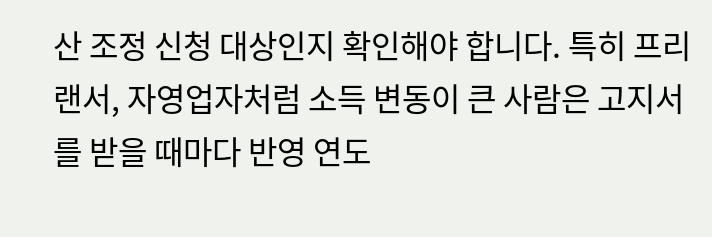산 조정 신청 대상인지 확인해야 합니다. 특히 프리랜서, 자영업자처럼 소득 변동이 큰 사람은 고지서를 받을 때마다 반영 연도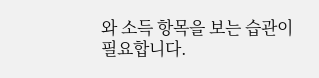와 소득 항목을 보는 습관이 필요합니다.